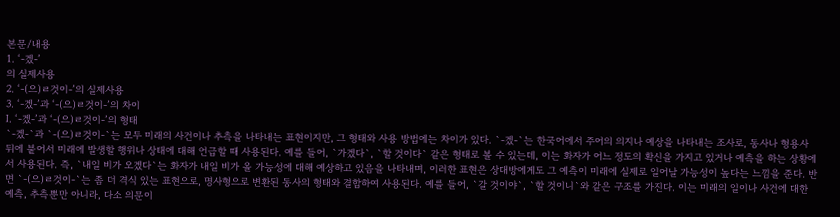본문/내용
1. ‘-겠-’
의 실제사용
2. ‘-(으)ㄹ것이-’의 실제사용
3. ‘-겠-’과 ‘-(으)ㄹ것이-’의 차이
Ⅰ. ‘-겠-’과 ‘-(으)ㄹ것이-’의 형태
`-겠-`과 `-(으)ㄹ것이-`는 모두 미래의 사건이나 추측을 나타내는 표현이지만, 그 형태와 사용 방법에는 차이가 있다. `-겠-`는 한국어에서 주어의 의지나 예상을 나타내는 조사로, 동사나 형용사 뒤에 붙어서 미래에 발생할 행위나 상태에 대해 언급할 때 사용된다. 예를 들어, `가겠다`, `할 것이다` 같은 형태로 볼 수 있는데, 이는 화자가 어느 정도의 확신을 가지고 있거나 예측을 하는 상황에서 사용된다. 즉, `내일 비가 오겠다`는 화자가 내일 비가 올 가능성에 대해 예상하고 있음을 나타내며, 이러한 표현은 상대방에게도 그 예측이 미래에 실제로 일어날 가능성이 높다는 느낌을 준다. 반면 `-(으)ㄹ것이-`는 좀 더 격식 있는 표현으로, 명사형으로 변환된 동사의 형태와 결합하여 사용된다. 예를 들어, `갈 것이야`, `할 것이니`와 같은 구조를 가진다. 이는 미래의 일이나 사건에 대한 예측, 추측뿐만 아니라, 다소 의문이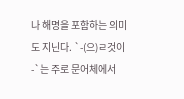나 해명을 포함하는 의미도 지닌다. `-(으)ㄹ것이-`는 주로 문어체에서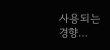사용되는 경향…